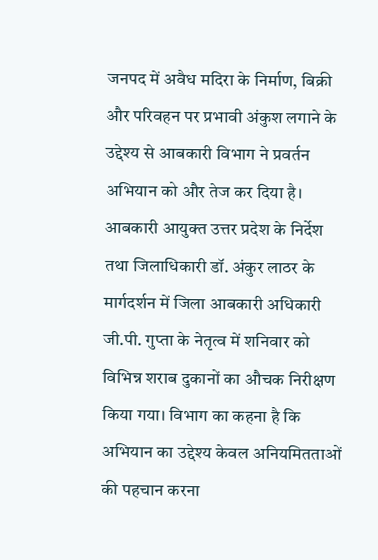जनपद में अवैध मदिरा के निर्माण, बिक्री और परिवहन पर प्रभावी अंकुश लगाने के उद्देश्य से आबकारी विभाग ने प्रवर्तन अभियान को और तेज कर दिया है। आबकारी आयुक्त उत्तर प्रदेश के निर्देश तथा जिलाधिकारी डॉ. अंकुर लाठर के मार्गदर्शन में जिला आबकारी अधिकारी जी.पी. गुप्ता के नेतृत्व में शनिवार को विभिन्न शराब दुकानों का औचक निरीक्षण किया गया। विभाग का कहना है कि अभियान का उद्देश्य केवल अनियमितताओं की पहचान करना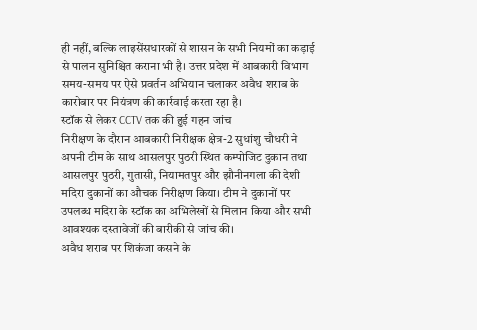ही नहीं, बल्कि लाइसेंसधारकों से शासन के सभी नियमों का कड़ाई से पालन सुनिश्चित कराना भी है। उत्तर प्रदेश में आबकारी विभाग समय-समय पर ऐसे प्रवर्तन अभियान चलाकर अवैध शराब के कारोबार पर नियंत्रण की कार्रवाई करता रहा है।
स्टॉक से लेकर CCTV तक की हुई गहन जांच
निरीक्षण के दौरान आबकारी निरीक्षक क्षेत्र-2 सुधांशु चौधरी ने अपनी टीम के साथ आसलपुर पुठरी स्थित कम्पोजिट दुकान तथा आसलपुर पुठरी, गुतासी, नियामतपुर और झौनीनगला की देशी मदिरा दुकानों का औचक निरीक्षण किया। टीम ने दुकानों पर उपलब्ध मदिरा के स्टॉक का अभिलेखों से मिलान किया और सभी आवश्यक दस्तावेजों की बारीकी से जांच की।
अवैध शराब पर शिकंजा कसने के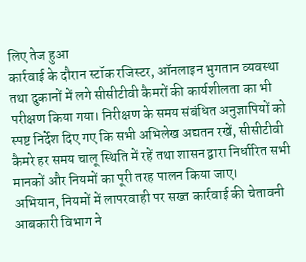लिए तेज हुआ
कार्रवाई के दौरान स्टॉक रजिस्टर, ऑनलाइन भुगतान व्यवस्था तथा दुकानों में लगे सीसीटीवी कैमरों की कार्यशीलता का भी परीक्षण किया गया। निरीक्षण के समय संबंधित अनुज्ञापियों को स्पष्ट निर्देश दिए गए कि सभी अभिलेख अद्यतन रखें, सीसीटीवी कैमरे हर समय चालू स्थिति में रहें तथा शासन द्वारा निर्धारित सभी मानकों और नियमों का पूरी तरह पालन किया जाए।
अभियान, नियमों में लापरवाही पर सख्त कार्रवाई की चेतावनी
आबकारी विभाग ने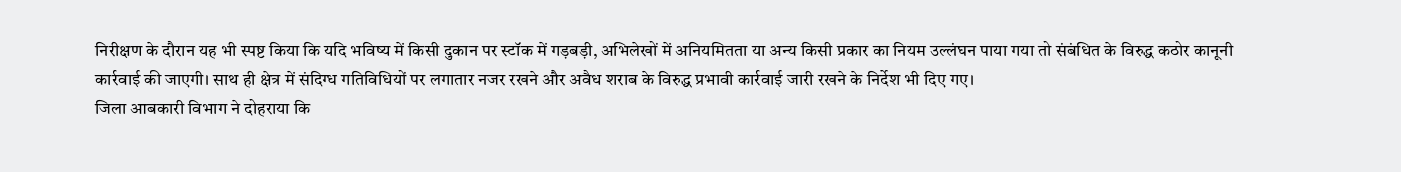निरीक्षण के दौरान यह भी स्पष्ट किया कि यदि भविष्य में किसी दुकान पर स्टॉक में गड़बड़ी, अभिलेखों में अनियमितता या अन्य किसी प्रकार का नियम उल्लंघन पाया गया तो संबंधित के विरुद्ध कठोर कानूनी कार्रवाई की जाएगी। साथ ही क्षेत्र में संदिग्ध गतिविधियों पर लगातार नजर रखने और अवैध शराब के विरुद्ध प्रभावी कार्रवाई जारी रखने के निर्देश भी दिए गए।
जिला आबकारी विभाग ने दोहराया कि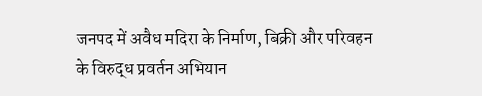जनपद में अवैध मदिरा के निर्माण, बिक्री और परिवहन के विरुद्ध प्रवर्तन अभियान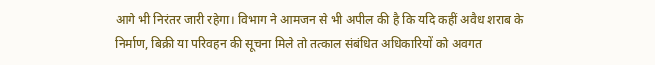आगे भी निरंतर जारी रहेगा। विभाग ने आमजन से भी अपील की है कि यदि कहीं अवैध शराब के निर्माण, बिक्री या परिवहन की सूचना मिले तो तत्काल संबंधित अधिकारियों को अवगत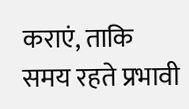कराएं, ताकि समय रहते प्रभावी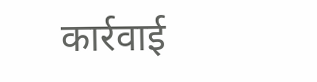कार्रवाई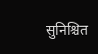सुनिश्चित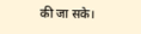की जा सके।